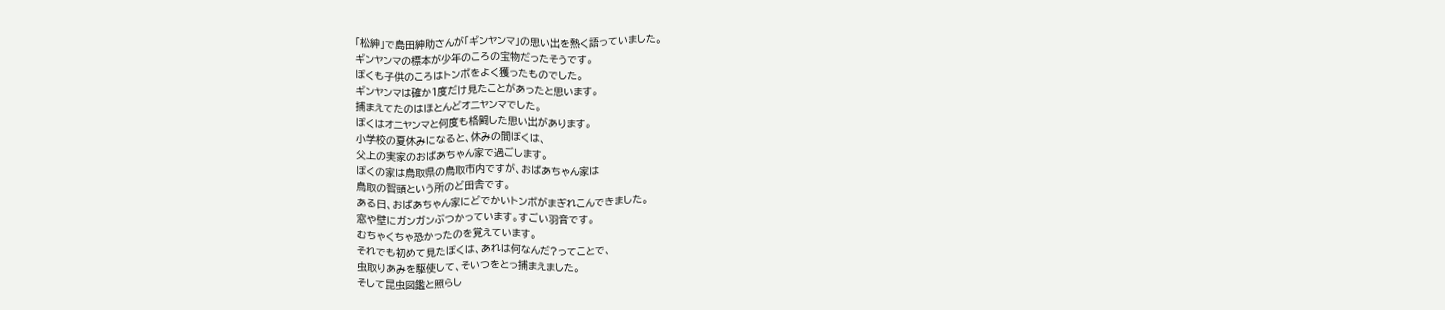「松紳」で島田紳助さんが「ギンヤンマ」の思い出を熱く語っていました。
ギンヤンマの標本が少年のころの宝物だったそうです。
ぼくも子供のころはトンボをよく獲ったものでした。
ギンヤンマは確か1度だけ見たことがあったと思います。
捕まえてたのはほとんどオニヤンマでした。
ぼくはオニヤンマと何度も格闘した思い出があります。
小学校の夏休みになると、休みの間ぼくは、
父上の実家のおばあちゃん家で過ごします。
ぼくの家は鳥取県の鳥取市内ですが、おばあちゃん家は
鳥取の智頭という所のど田舎です。
ある日、おばあちゃん家にどでかいトンボがまぎれこんできました。
窓や壁にガンガンぶつかっています。すごい羽音です。
むちゃくちゃ恐かったのを覚えています。
それでも初めて見たぼくは、あれは何なんだ?ってことで、
虫取りあみを駆使して、そいつをとっ捕まえました。
そして昆虫図鑑と照らし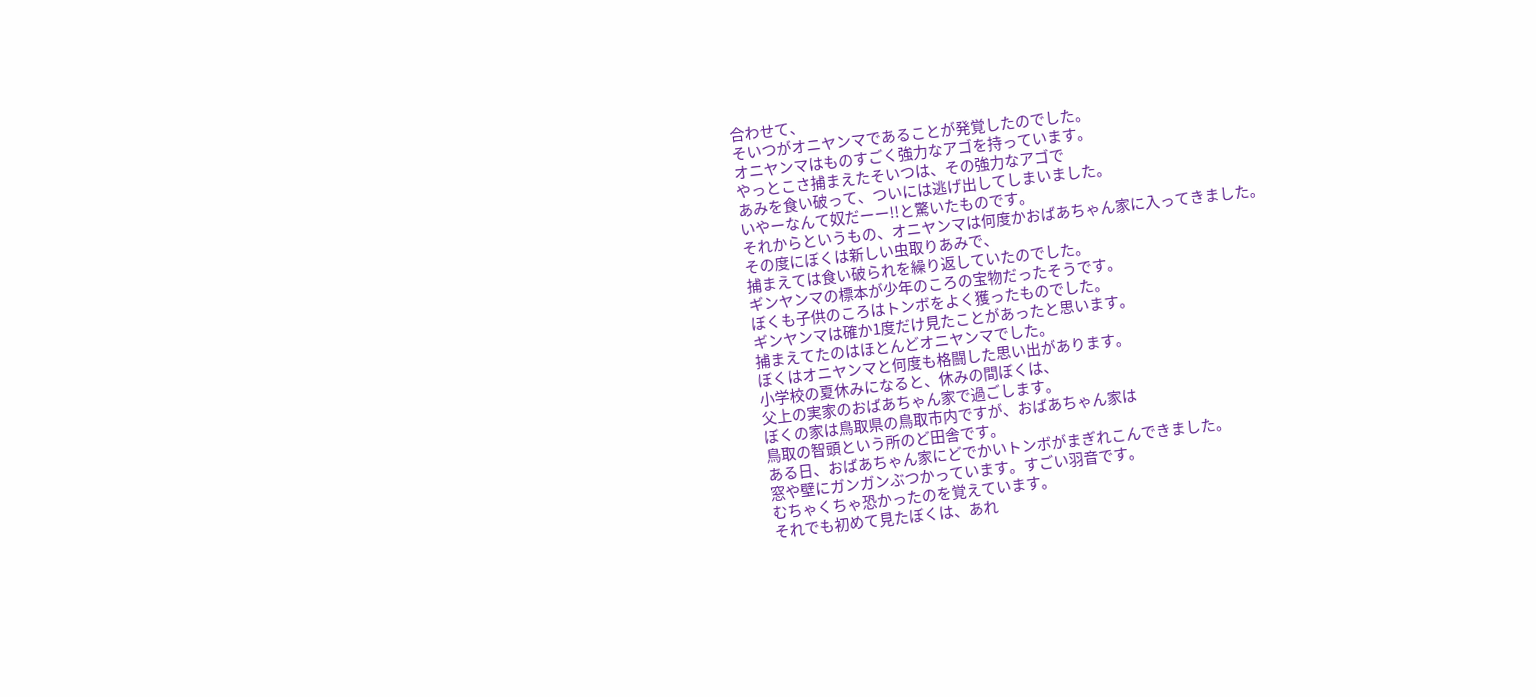合わせて、
そいつがオニヤンマであることが発覚したのでした。
オニヤンマはものすごく強力なアゴを持っています。
やっとこさ捕まえたそいつは、その強力なアゴで
あみを食い破って、ついには逃げ出してしまいました。
いやーなんて奴だーー!!と驚いたものです。
それからというもの、オニヤンマは何度かおばあちゃん家に入ってきました。
その度にぼくは新しい虫取りあみで、
捕まえては食い破られを繰り返していたのでした。
ギンヤンマの標本が少年のころの宝物だったそうです。
ぼくも子供のころはトンボをよく獲ったものでした。
ギンヤンマは確か1度だけ見たことがあったと思います。
捕まえてたのはほとんどオニヤンマでした。
ぼくはオニヤンマと何度も格闘した思い出があります。
小学校の夏休みになると、休みの間ぼくは、
父上の実家のおばあちゃん家で過ごします。
ぼくの家は鳥取県の鳥取市内ですが、おばあちゃん家は
鳥取の智頭という所のど田舎です。
ある日、おばあちゃん家にどでかいトンボがまぎれこんできました。
窓や壁にガンガンぶつかっています。すごい羽音です。
むちゃくちゃ恐かったのを覚えています。
それでも初めて見たぼくは、あれ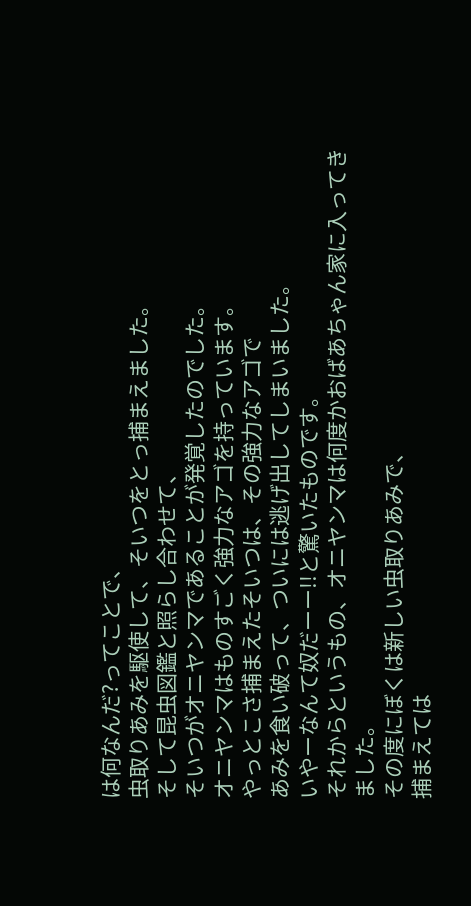は何なんだ?ってことで、
虫取りあみを駆使して、そいつをとっ捕まえました。
そして昆虫図鑑と照らし合わせて、
そいつがオニヤンマであることが発覚したのでした。
オニヤンマはものすごく強力なアゴを持っています。
やっとこさ捕まえたそいつは、その強力なアゴで
あみを食い破って、ついには逃げ出してしまいました。
いやーなんて奴だーー!!と驚いたものです。
それからというもの、オニヤンマは何度かおばあちゃん家に入ってきました。
その度にぼくは新しい虫取りあみで、
捕まえては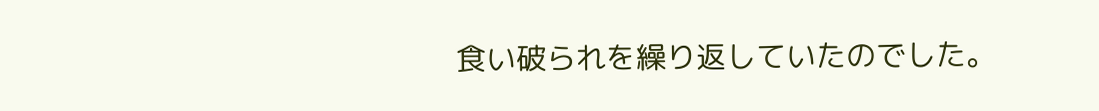食い破られを繰り返していたのでした。